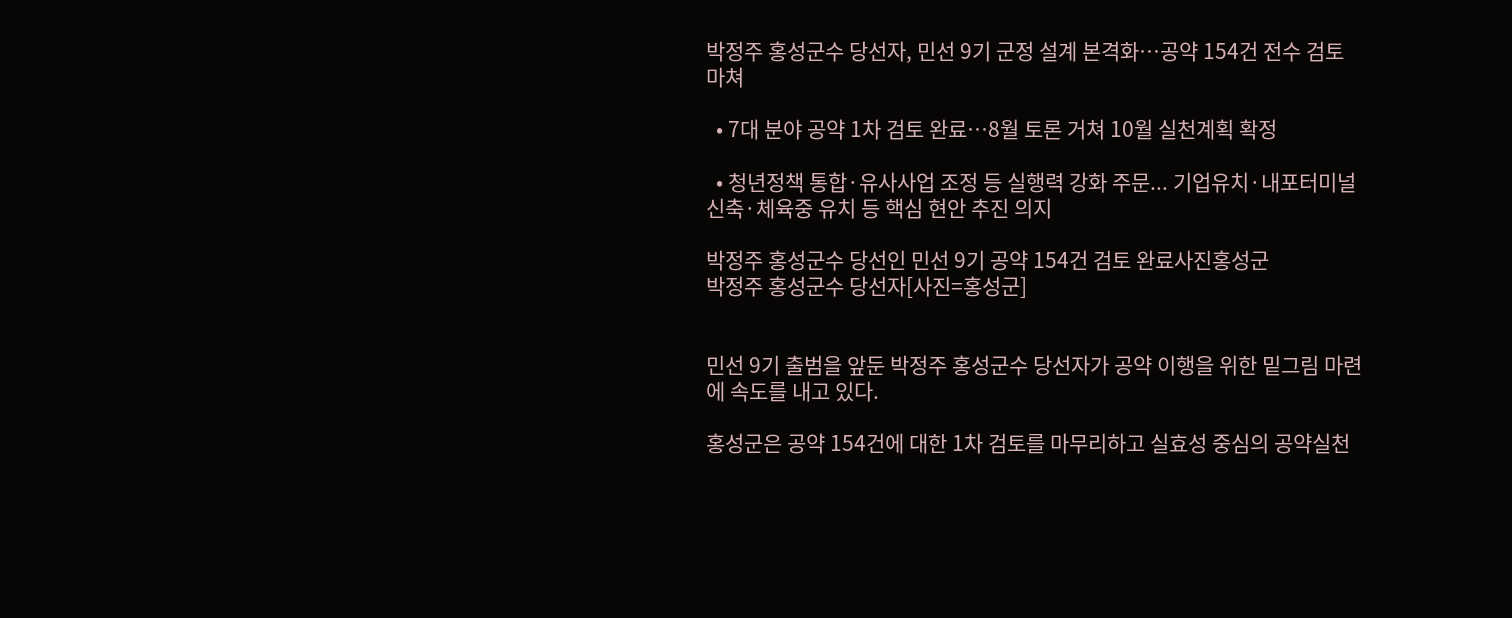박정주 홍성군수 당선자, 민선 9기 군정 설계 본격화…공약 154건 전수 검토 마쳐

  • 7대 분야 공약 1차 검토 완료…8월 토론 거쳐 10월 실천계획 확정

  • 청년정책 통합·유사사업 조정 등 실행력 강화 주문... 기업유치·내포터미널 신축·체육중 유치 등 핵심 현안 추진 의지

박정주 홍성군수 당선인 민선 9기 공약 154건 검토 완료사진홍성군
박정주 홍성군수 당선자[사진=홍성군]


민선 9기 출범을 앞둔 박정주 홍성군수 당선자가 공약 이행을 위한 밑그림 마련에 속도를 내고 있다.

홍성군은 공약 154건에 대한 1차 검토를 마무리하고 실효성 중심의 공약실천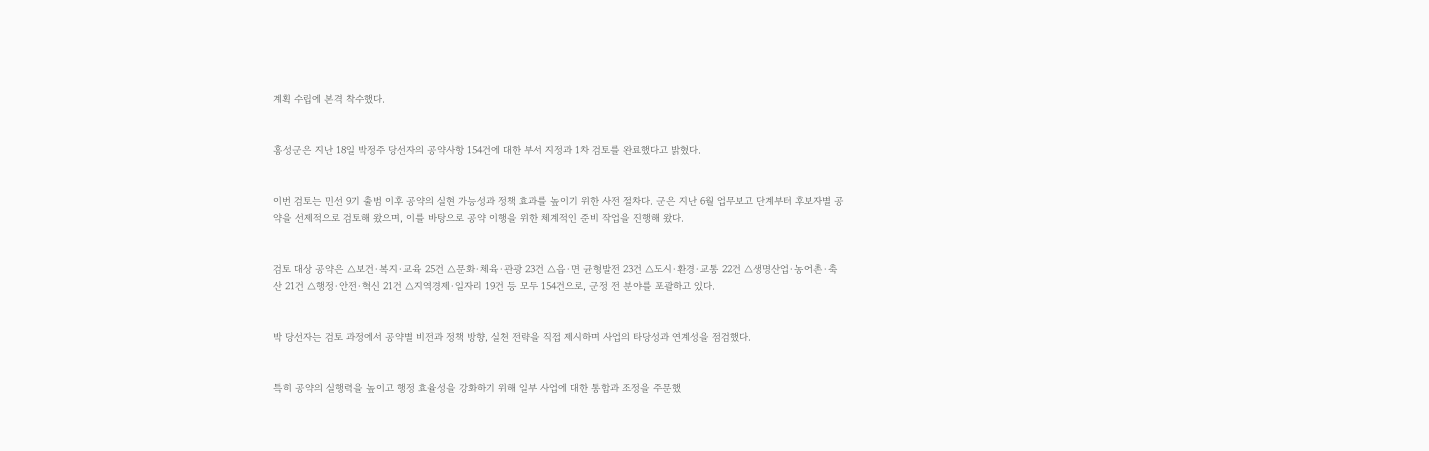계획 수립에 본격 착수했다.


홍성군은 지난 18일 박정주 당선자의 공약사항 154건에 대한 부서 지정과 1차 검토를 완료했다고 밝혔다.


이번 검토는 민선 9기 출범 이후 공약의 실현 가능성과 정책 효과를 높이기 위한 사전 절차다. 군은 지난 6월 업무보고 단계부터 후보자별 공약을 선제적으로 검토해 왔으며, 이를 바탕으로 공약 이행을 위한 체계적인 준비 작업을 진행해 왔다.


검토 대상 공약은 △보건·복지·교육 25건 △문화·체육·관광 23건 △읍·면 균형발전 23건 △도시·환경·교통 22건 △생명산업·농어촌·축산 21건 △행정·안전·혁신 21건 △지역경제·일자리 19건 등 모두 154건으로, 군정 전 분야를 포괄하고 있다.


박 당선자는 검토 과정에서 공약별 비전과 정책 방향, 실천 전략을 직접 제시하며 사업의 타당성과 연계성을 점검했다.


특히 공약의 실행력을 높이고 행정 효율성을 강화하기 위해 일부 사업에 대한 통합과 조정을 주문했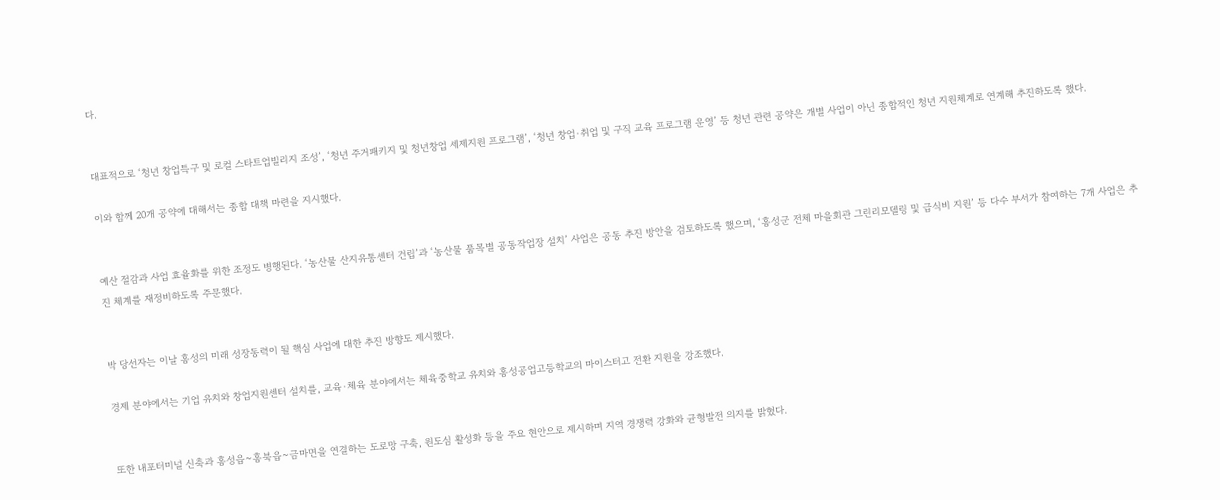다.


대표적으로 ‘청년 창업특구 및 로컬 스타트업빌리지 조성’, ‘청년 주거패키지 및 청년창업 세제지원 프로그램’, ‘청년 창업·취업 및 구직 교육 프로그램 운영’ 등 청년 관련 공약은 개별 사업이 아닌 종합적인 청년 지원체계로 연계해 추진하도록 했다.

이와 함께 20개 공약에 대해서는 종합 대책 마련을 지시했다.


예산 절감과 사업 효율화를 위한 조정도 병행된다. ‘농산물 산지유통센터 건립’과 ‘농산물 품목별 공동작업장 설치’ 사업은 공동 추진 방안을 검토하도록 했으며, ‘홍성군 전체 마을회관 그린리모델링 및 급식비 지원’ 등 다수 부서가 참여하는 7개 사업은 추진 체계를 재정비하도록 주문했다.


박 당선자는 이날 홍성의 미래 성장동력이 될 핵심 사업에 대한 추진 방향도 제시했다.

경제 분야에서는 기업 유치와 창업지원센터 설치를, 교육·체육 분야에서는 체육중학교 유치와 홍성공업고등학교의 마이스터고 전환 지원을 강조했다.


또한 내포터미널 신축과 홍성읍~홍북읍~금마면을 연결하는 도로망 구축, 원도심 활성화 등을 주요 현안으로 제시하며 지역 경쟁력 강화와 균형발전 의지를 밝혔다.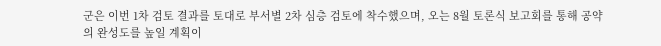군은 이번 1차 검토 결과를 토대로 부서별 2차 심층 검토에 착수했으며, 오는 8월 토론식 보고회를 통해 공약의 완성도를 높일 계획이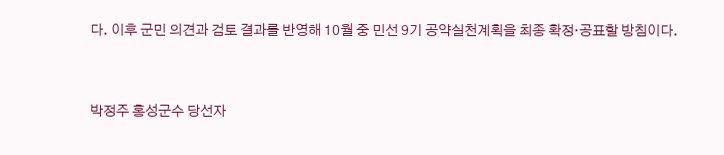다. 이후 군민 의견과 검토 결과를 반영해 10월 중 민선 9기 공약실천계획을 최종 확정·공표할 방침이다.


박정주 홍성군수 당선자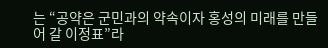는 “공약은 군민과의 약속이자 홍성의 미래를 만들어 갈 이정표”라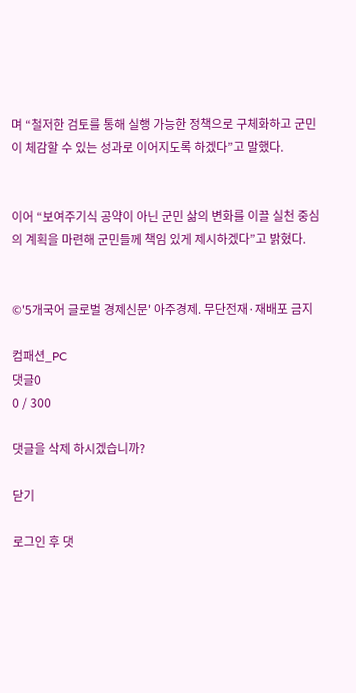며 “철저한 검토를 통해 실행 가능한 정책으로 구체화하고 군민이 체감할 수 있는 성과로 이어지도록 하겠다”고 말했다.


이어 “보여주기식 공약이 아닌 군민 삶의 변화를 이끌 실천 중심의 계획을 마련해 군민들께 책임 있게 제시하겠다”고 밝혔다.


©'5개국어 글로벌 경제신문' 아주경제. 무단전재·재배포 금지

컴패션_PC
댓글0
0 / 300

댓글을 삭제 하시겠습니까?

닫기

로그인 후 댓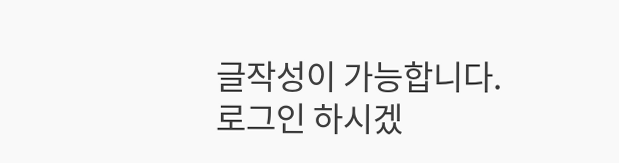글작성이 가능합니다.
로그인 하시겠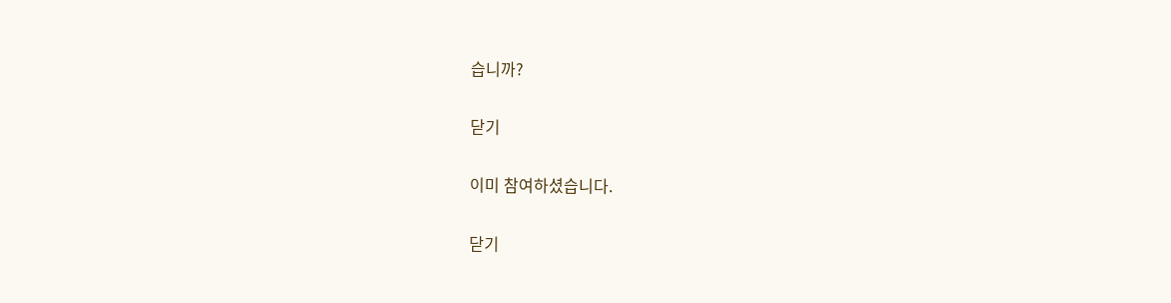습니까?

닫기

이미 참여하셨습니다.

닫기